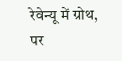रेवेन्यू में ग्रोथ, पर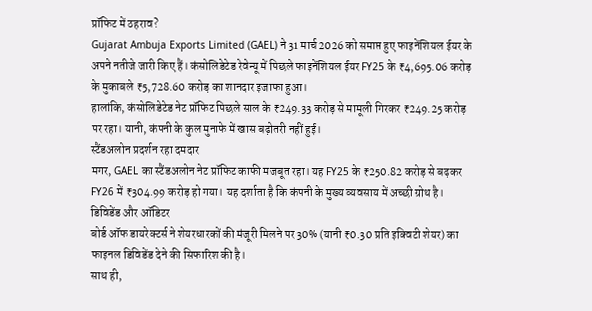प्रॉफिट में ठहराव?
Gujarat Ambuja Exports Limited (GAEL) ने 31 मार्च 2026 को समाप्त हुए फाइनेंशियल ईयर के अपने नतीजे जारी किए हैं। कंसोलिडेटेड रेवेन्यू में पिछले फाइनेंशियल ईयर FY25 के ₹4,695.06 करोड़ के मुकाबले ₹5,728.60 करोड़ का शानदार इजाफा हुआ।
हालांकि, कंसोलिडेटेड नेट प्रॉफिट पिछले साल के ₹249.33 करोड़ से मामूली गिरकर ₹249.25 करोड़ पर रहा। यानी, कंपनी के कुल मुनाफे में खास बढ़ोतरी नहीं हुई।
स्टैंडअलोन प्रदर्शन रहा दमदार
मगर, GAEL का स्टैंडअलोन नेट प्रॉफिट काफी मजबूत रहा। यह FY25 के ₹250.82 करोड़ से बढ़कर FY26 में ₹304.99 करोड़ हो गया। यह दर्शाता है कि कंपनी के मुख्य व्यवसाय में अच्छी ग्रोथ है।
डिविडेंड और ऑडिटर
बोर्ड ऑफ डायरेक्टर्स ने शेयरधारकों की मंजूरी मिलने पर 30% (यानी ₹0.30 प्रति इक्विटी शेयर) का फाइनल डिविडेंड देने की सिफारिश की है।
साथ ही,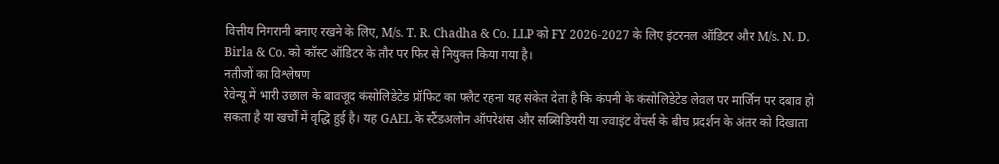वित्तीय निगरानी बनाए रखने के लिए, M/s. T. R. Chadha & Co. LLP को FY 2026-2027 के लिए इंटरनल ऑडिटर और M/s. N. D. Birla & Co. को कॉस्ट ऑडिटर के तौर पर फिर से नियुक्त किया गया है।
नतीजों का विश्लेषण
रेवेन्यू में भारी उछाल के बावजूद कंसोलिडेटेड प्रॉफिट का फ्लैट रहना यह संकेत देता है कि कंपनी के कंसोलिडेटेड लेवल पर मार्जिन पर दबाव हो सकता है या खर्चों में वृद्धि हुई है। यह GAEL के स्टैंडअलोन ऑपरेशंस और सब्सिडियरी या ज्वाइंट वेंचर्स के बीच प्रदर्शन के अंतर को दिखाता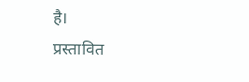है।
प्रस्तावित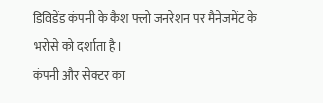डिविडेंड कंपनी के कैश फ्लो जनरेशन पर मैनेजमेंट के भरोसे को दर्शाता है।
कंपनी और सेक्टर का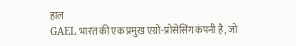हाल
GAEL भारत की एक प्रमुख एग्रो-प्रोसेसिंग कंपनी है, जो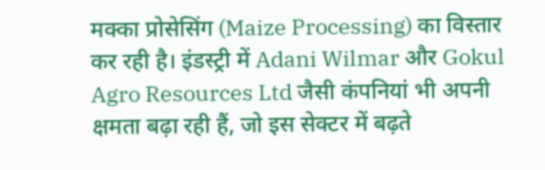मक्का प्रोसेसिंग (Maize Processing) का विस्तार कर रही है। इंडस्ट्री में Adani Wilmar और Gokul Agro Resources Ltd जैसी कंपनियां भी अपनी क्षमता बढ़ा रही हैं, जो इस सेक्टर में बढ़ते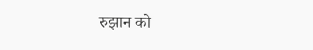रुझान को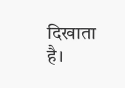दिखाता है।